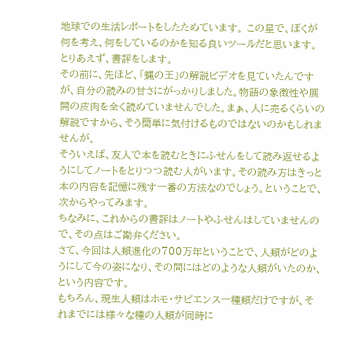地球での生活レポートをしたためています。 この星で、ぼくが何を考え、何をしているのかを知る良いツールだと思います。
とりあえず、書評をします。
その前に、先ほど、「蝿の王」の解説ビデオを見ていたんですが、自分の読みの甘さにがっかりしました。物語の象徴性や展開の皮肉を全く読めていませんでした。まぁ、人に売るくらいの解説ですから、そう簡単に気付けるものではないのかもしれませんが。
そういえば、友人で本を読むときにふせんをして読み返せるようにしてノートをとりつつ読む人がいます。その読み方はきっと本の内容を記憶に残す一番の方法なのでしょう。ということで、次からやってみます。
ちなみに、これからの書評はノートやふせんはしていませんので、その点はご勘弁ください。
さて、今回は人類進化の700万年ということで、人類がどのようにして今の姿になり、その間にはどのような人類がいたのか、という内容です。
もちろん、現生人類はホモ・サピエンス一種類だけですが、それまでには様々な種の人類が同時に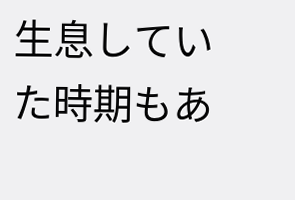生息していた時期もあ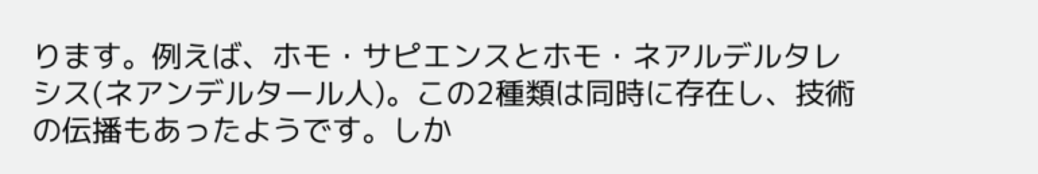ります。例えば、ホモ・サピエンスとホモ・ネアルデルタレシス(ネアンデルタール人)。この2種類は同時に存在し、技術の伝播もあったようです。しか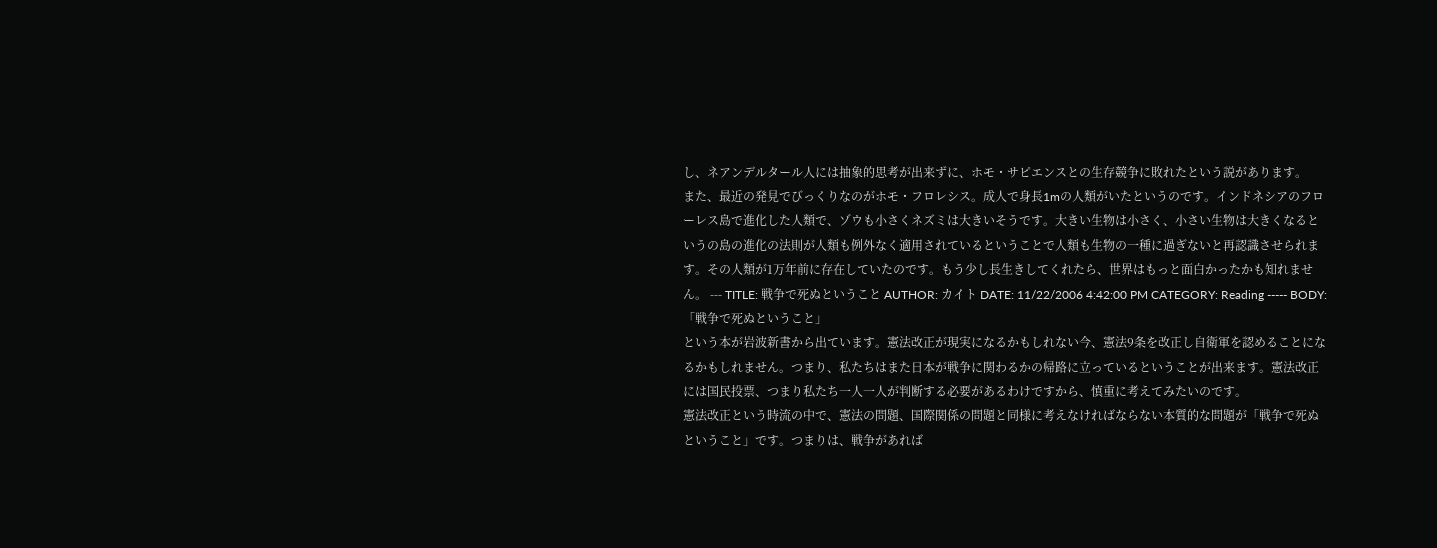し、ネアンデルタール人には抽象的思考が出来ずに、ホモ・サピエンスとの生存競争に敗れたという説があります。
また、最近の発見でびっくりなのがホモ・フロレシス。成人で身長1mの人類がいたというのです。インドネシアのフローレス島で進化した人類で、ゾウも小さくネズミは大きいそうです。大きい生物は小さく、小さい生物は大きくなるというの島の進化の法則が人類も例外なく適用されているということで人類も生物の一種に過ぎないと再認識させられます。その人類が1万年前に存在していたのです。もう少し長生きしてくれたら、世界はもっと面白かったかも知れません。 --- TITLE: 戦争で死ぬということ AUTHOR: カイト DATE: 11/22/2006 4:42:00 PM CATEGORY: Reading ----- BODY: 「戦争で死ぬということ」
という本が岩波新書から出ています。憲法改正が現実になるかもしれない今、憲法9条を改正し自衛軍を認めることになるかもしれません。つまり、私たちはまた日本が戦争に関わるかの帰路に立っているということが出来ます。憲法改正には国民投票、つまり私たち一人一人が判断する必要があるわけですから、慎重に考えてみたいのです。
憲法改正という時流の中で、憲法の問題、国際関係の問題と同様に考えなければならない本質的な問題が「戦争で死ぬということ」です。つまりは、戦争があれば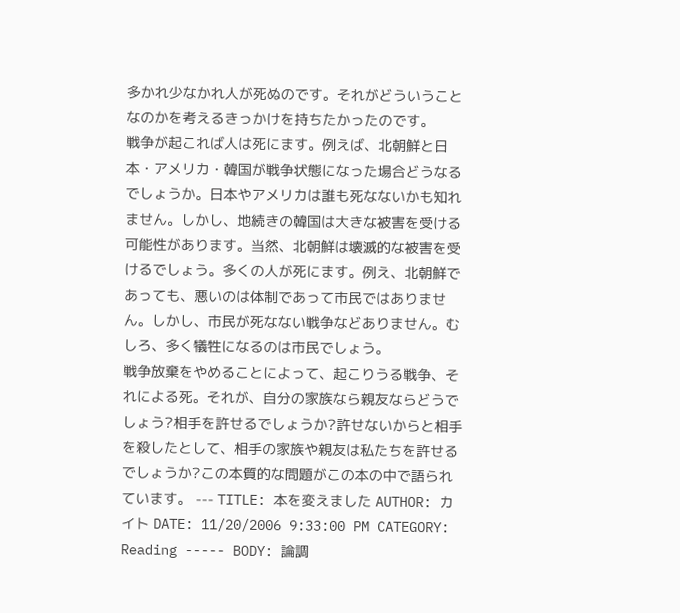多かれ少なかれ人が死ぬのです。それがどういうことなのかを考えるきっかけを持ちたかったのです。
戦争が起これば人は死にます。例えば、北朝鮮と日本・アメリカ・韓国が戦争状態になった場合どうなるでしょうか。日本やアメリカは誰も死なないかも知れません。しかし、地続きの韓国は大きな被害を受ける可能性があります。当然、北朝鮮は壊滅的な被害を受けるでしょう。多くの人が死にます。例え、北朝鮮であっても、悪いのは体制であって市民ではありません。しかし、市民が死なない戦争などありません。むしろ、多く犠牲になるのは市民でしょう。
戦争放棄をやめることによって、起こりうる戦争、それによる死。それが、自分の家族なら親友ならどうでしょう?相手を許せるでしょうか?許せないからと相手を殺したとして、相手の家族や親友は私たちを許せるでしょうか?この本質的な問題がこの本の中で語られています。 --- TITLE: 本を変えました AUTHOR: カイト DATE: 11/20/2006 9:33:00 PM CATEGORY: Reading ----- BODY: 論調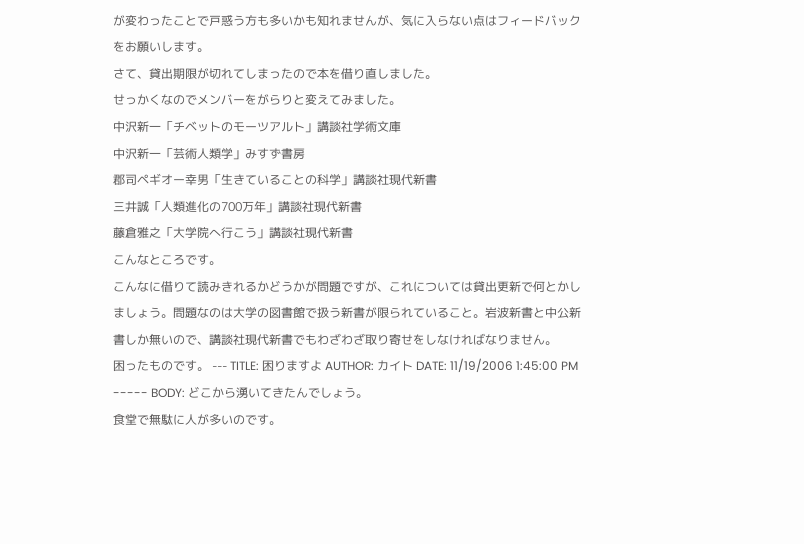が変わったことで戸惑う方も多いかも知れませんが、気に入らない点はフィードバックをお願いします。
さて、貸出期限が切れてしまったので本を借り直しました。
せっかくなのでメンバーをがらりと変えてみました。
中沢新一「チベットのモーツアルト」講談社学術文庫
中沢新一「芸術人類学」みすず書房
郡司ペギオー幸男「生きていることの科学」講談社現代新書
三井誠「人類進化の700万年」講談社現代新書
藤倉雅之「大学院へ行こう」講談社現代新書
こんなところです。
こんなに借りて読みきれるかどうかが問題ですが、これについては貸出更新で何とかしましょう。問題なのは大学の図書館で扱う新書が限られていること。岩波新書と中公新書しか無いので、講談社現代新書でもわざわざ取り寄せをしなければなりません。
困ったものです。 --- TITLE: 困りますよ AUTHOR: カイト DATE: 11/19/2006 1:45:00 PM ----- BODY: どこから湧いてきたんでしょう。
食堂で無駄に人が多いのです。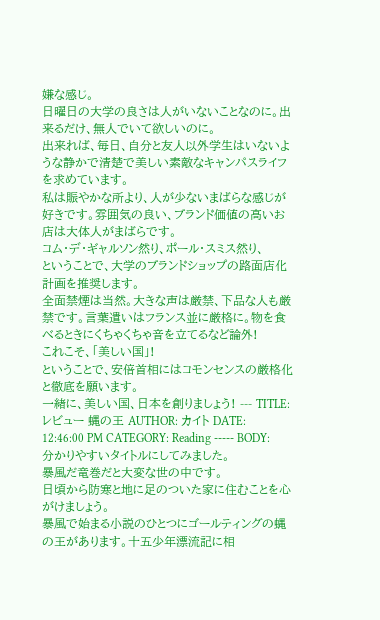嫌な感じ。
日曜日の大学の良さは人がいないことなのに。出来るだけ、無人でいて欲しいのに。
出来れば、毎日、自分と友人以外学生はいないような静かで清楚で美しい素敵なキャンパスライフを求めています。
私は賑やかな所より、人が少ないまばらな感じが好きです。雰囲気の良い、ブランド価値の高いお店は大体人がまばらです。
コム・デ・ギャルソン然り、ポール・スミス然り、
ということで、大学のブランドショップの路面店化計画を推奨します。
全面禁煙は当然。大きな声は厳禁、下品な人も厳禁です。言葉遣いはフランス並に厳格に。物を食べるときにくちゃくちゃ音を立てるなど論外!
これこそ、「美しい国」!
ということで、安倍首相にはコモンセンスの厳格化と徹底を願います。
一緒に、美しい国、日本を創りましょう! --- TITLE: レビュー 蝿の王 AUTHOR: カイト DATE: 12:46:00 PM CATEGORY: Reading ----- BODY: 分かりやすいタイトルにしてみました。
暴風だ竜巻だと大変な世の中です。
日頃から防寒と地に足のついた家に住むことを心がけましょう。
暴風で始まる小説のひとつにゴールティングの蝿の王があります。十五少年漂流記に相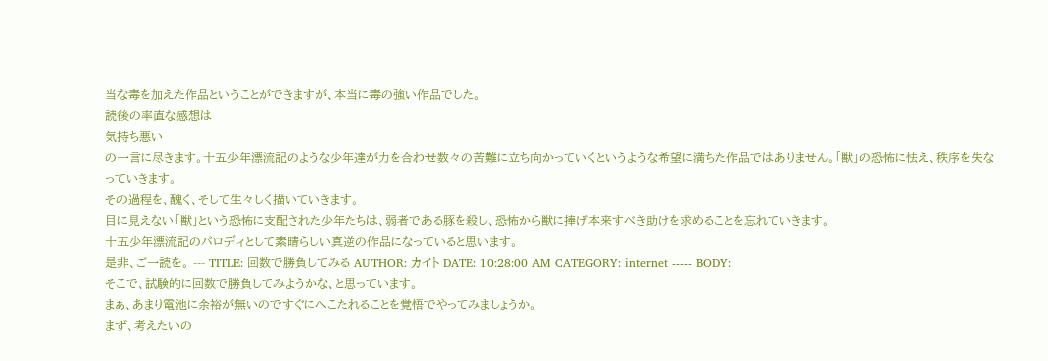当な毒を加えた作品ということができますが、本当に毒の強い作品でした。
読後の率直な感想は
気持ち悪い
の一言に尽きます。十五少年漂流記のような少年達が力を合わせ数々の苦難に立ち向かっていくというような希望に満ちた作品ではありません。「獣」の恐怖に怯え、秩序を失なっていきます。
その過程を、醜く、そして生々しく描いていきます。
目に見えない「獣」という恐怖に支配された少年たちは、弱者である豚を殺し、恐怖から獣に捧げ本来すべき助けを求めることを忘れていきます。
十五少年漂流記のパロディとして素晴らしい真逆の作品になっていると思います。
是非、ご一読を。 --- TITLE: 回数で勝負してみる AUTHOR: カイト DATE: 10:28:00 AM CATEGORY: internet ----- BODY:
そこで、試験的に回数で勝負してみようかな、と思っています。
まぁ、あまり電池に余裕が無いのですぐにへこたれることを覚悟でやってみましょうか。
まず、考えたいの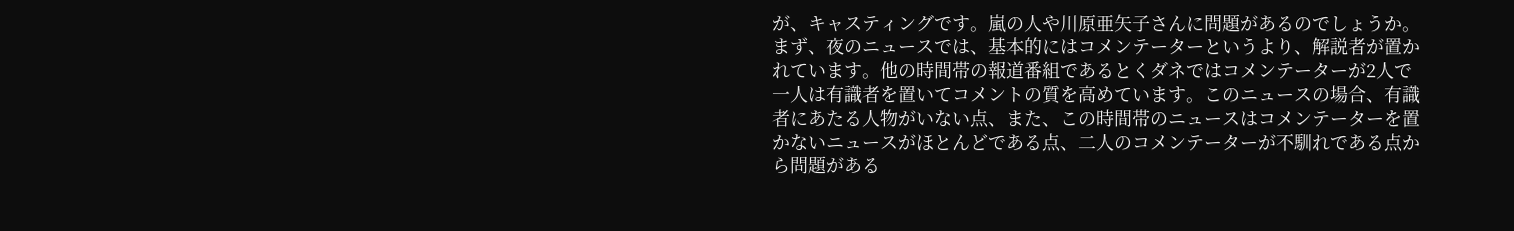が、キャスティングです。嵐の人や川原亜矢子さんに問題があるのでしょうか。
まず、夜のニュースでは、基本的にはコメンテーターというより、解説者が置かれています。他の時間帯の報道番組であるとくダネではコメンテーターが2人で一人は有識者を置いてコメントの質を高めています。このニュースの場合、有識者にあたる人物がいない点、また、この時間帯のニュースはコメンテーターを置かないニュースがほとんどである点、二人のコメンテーターが不馴れである点から問題がある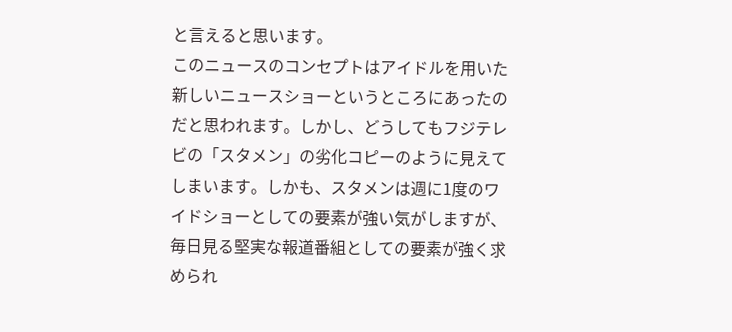と言えると思います。
このニュースのコンセプトはアイドルを用いた新しいニュースショーというところにあったのだと思われます。しかし、どうしてもフジテレビの「スタメン」の劣化コピーのように見えてしまいます。しかも、スタメンは週に1度のワイドショーとしての要素が強い気がしますが、毎日見る堅実な報道番組としての要素が強く求められ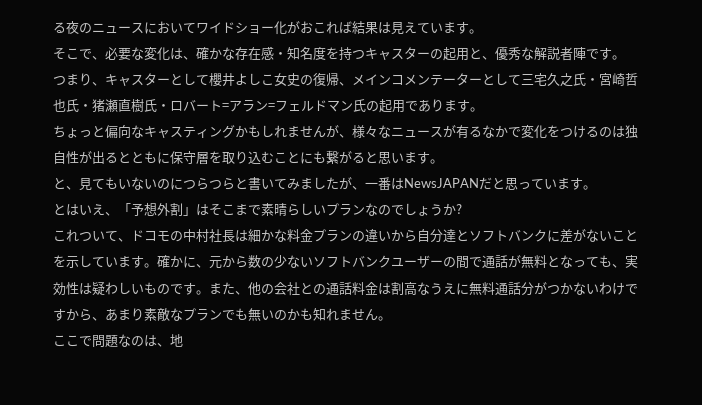る夜のニュースにおいてワイドショー化がおこれば結果は見えています。
そこで、必要な変化は、確かな存在感・知名度を持つキャスターの起用と、優秀な解説者陣です。
つまり、キャスターとして櫻井よしこ女史の復帰、メインコメンテーターとして三宅久之氏・宮崎哲也氏・猪瀬直樹氏・ロバート=アラン=フェルドマン氏の起用であります。
ちょっと偏向なキャスティングかもしれませんが、様々なニュースが有るなかで変化をつけるのは独自性が出るとともに保守層を取り込むことにも繋がると思います。
と、見てもいないのにつらつらと書いてみましたが、一番はNewsJAPANだと思っています。
とはいえ、「予想外割」はそこまで素晴らしいプランなのでしょうか?
これついて、ドコモの中村社長は細かな料金プランの違いから自分達とソフトバンクに差がないことを示しています。確かに、元から数の少ないソフトバンクユーザーの間で通話が無料となっても、実効性は疑わしいものです。また、他の会社との通話料金は割高なうえに無料通話分がつかないわけですから、あまり素敵なプランでも無いのかも知れません。
ここで問題なのは、地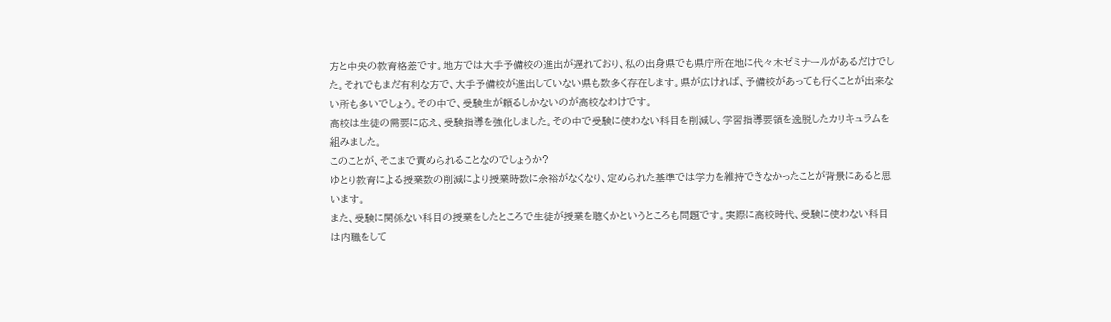方と中央の教育格差です。地方では大手予備校の進出が遅れており、私の出身県でも県庁所在地に代々木ゼミナールがあるだけでした。それでもまだ有利な方で、大手予備校が進出していない県も数多く存在します。県が広ければ、予備校があっても行くことが出来ない所も多いでしょう。その中で、受験生が頼るしかないのが高校なわけです。
高校は生徒の需要に応え、受験指導を強化しました。その中で受験に使わない科目を削減し、学習指導要領を逸脱したカリキュラムを組みました。
このことが、そこまで責められることなのでしょうか?
ゆとり教育による授業数の削減により授業時数に余裕がなくなり、定められた基準では学力を維持できなかったことが背景にあると思います。
また、受験に関係ない科目の授業をしたところで生徒が授業を聴くかというところも問題です。実際に高校時代、受験に使わない科目は内職をして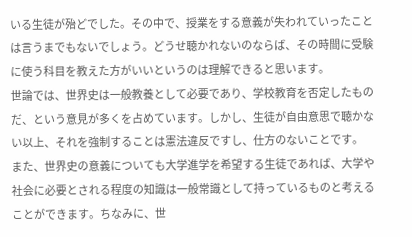いる生徒が殆どでした。その中で、授業をする意義が失われていったことは言うまでもないでしょう。どうせ聴かれないのならば、その時間に受験に使う科目を教えた方がいいというのは理解できると思います。
世論では、世界史は一般教養として必要であり、学校教育を否定したものだ、という意見が多くを占めています。しかし、生徒が自由意思で聴かない以上、それを強制することは憲法違反ですし、仕方のないことです。
また、世界史の意義についても大学進学を希望する生徒であれば、大学や社会に必要とされる程度の知識は一般常識として持っているものと考えることができます。ちなみに、世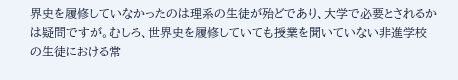界史を履修していなかったのは理系の生徒が殆どであり、大学で必要とされるかは疑問ですが。むしろ、世界史を履修していても授業を聞いていない非進学校の生徒における常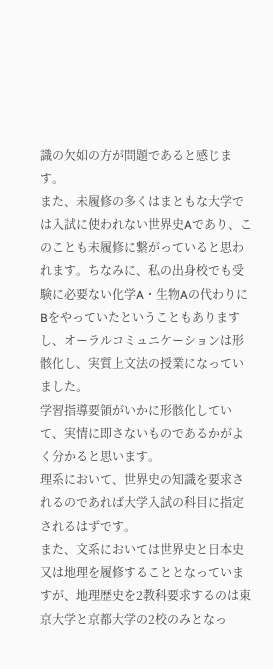識の欠如の方が問題であると感じます。
また、未履修の多くはまともな大学では入試に使われない世界史Aであり、このことも未履修に繋がっていると思われます。ちなみに、私の出身校でも受験に必要ない化学A・生物Aの代わりにBをやっていたということもありますし、オーラルコミュニケーションは形骸化し、実質上文法の授業になっていました。
学習指導要領がいかに形骸化していて、実情に即さないものであるかがよく分かると思います。
理系において、世界史の知識を要求されるのであれば大学入試の科目に指定されるはずです。
また、文系においては世界史と日本史又は地理を履修することとなっていますが、地理歴史を2教科要求するのは東京大学と京都大学の2校のみとなっ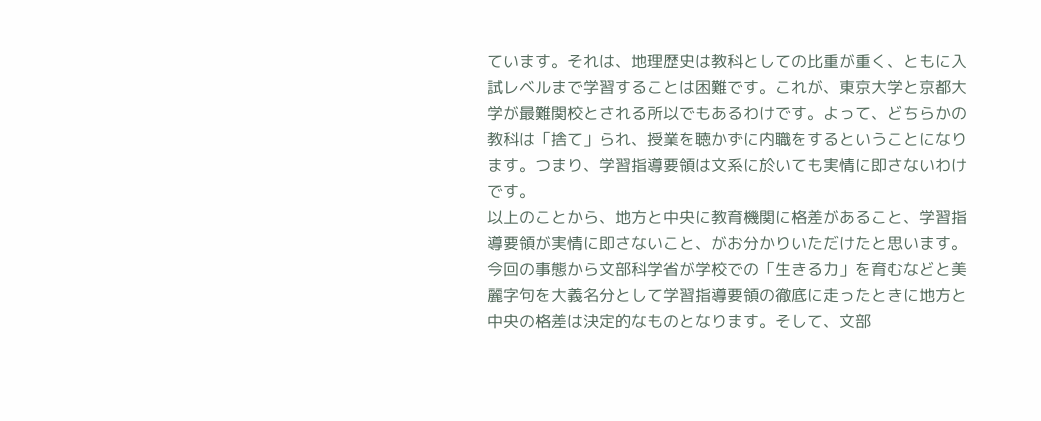ています。それは、地理歴史は教科としての比重が重く、ともに入試レベルまで学習することは困難です。これが、東京大学と京都大学が最難関校とされる所以でもあるわけです。よって、どちらかの教科は「捨て」られ、授業を聴かずに内職をするということになります。つまり、学習指導要領は文系に於いても実情に即さないわけです。
以上のことから、地方と中央に教育機関に格差があること、学習指導要領が実情に即さないこと、がお分かりいただけたと思います。今回の事態から文部科学省が学校での「生きる力」を育むなどと美麗字句を大義名分として学習指導要領の徹底に走ったときに地方と中央の格差は決定的なものとなります。そして、文部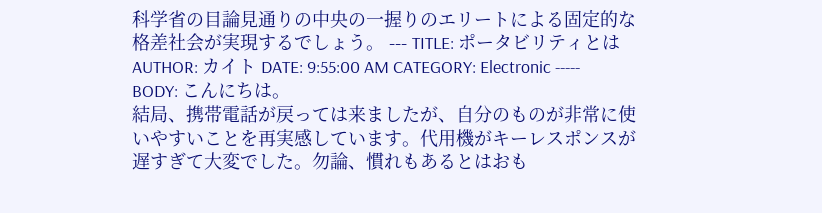科学省の目論見通りの中央の一握りのエリートによる固定的な格差社会が実現するでしょう。 --- TITLE: ポータビリティとは AUTHOR: カイト DATE: 9:55:00 AM CATEGORY: Electronic ----- BODY: こんにちは。
結局、携帯電話が戻っては来ましたが、自分のものが非常に使いやすいことを再実感しています。代用機がキーレスポンスが遅すぎて大変でした。勿論、慣れもあるとはおも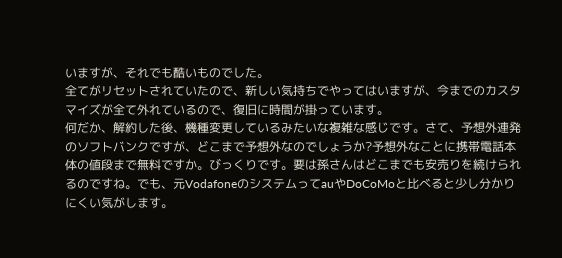いますが、それでも酷いものでした。
全てがリセットされていたので、新しい気持ちでやってはいますが、今までのカスタマイズが全て外れているので、復旧に時間が掛っています。
何だか、解約した後、機種変更しているみたいな複雑な感じです。さて、予想外連発のソフトバンクですが、どこまで予想外なのでしょうか?予想外なことに携帯電話本体の値段まで無料ですか。びっくりです。要は孫さんはどこまでも安売りを続けられるのですね。でも、元VodafoneのシステムってauやDoCoMoと比べると少し分かりにくい気がします。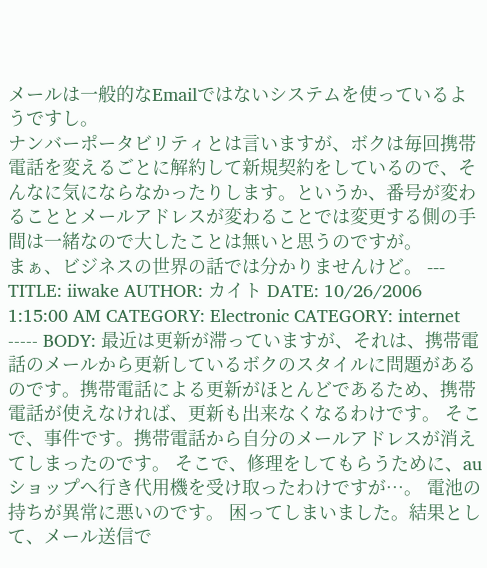メールは一般的なEmailではないシステムを使っているようですし。
ナンバーポータビリティとは言いますが、ボクは毎回携帯電話を変えるごとに解約して新規契約をしているので、そんなに気にならなかったりします。というか、番号が変わることとメールアドレスが変わることでは変更する側の手間は一緒なので大したことは無いと思うのですが。
まぁ、ビジネスの世界の話では分かりませんけど。 --- TITLE: iiwake AUTHOR: カイト DATE: 10/26/2006 1:15:00 AM CATEGORY: Electronic CATEGORY: internet ----- BODY: 最近は更新が滞っていますが、それは、携帯電話のメールから更新しているボクのスタイルに問題があるのです。携帯電話による更新がほとんどであるため、携帯電話が使えなければ、更新も出来なくなるわけです。 そこで、事件です。携帯電話から自分のメールアドレスが消えてしまったのです。 そこで、修理をしてもらうために、auショップへ行き代用機を受け取ったわけですが…。 電池の持ちが異常に悪いのです。 困ってしまいました。結果として、メール送信で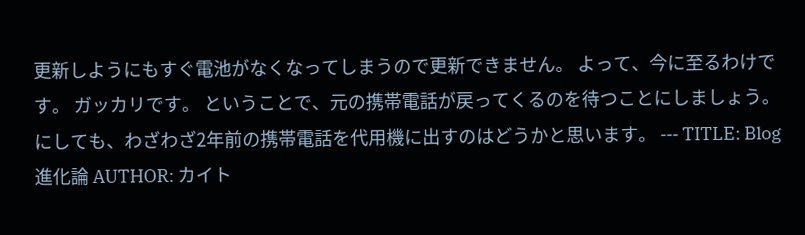更新しようにもすぐ電池がなくなってしまうので更新できません。 よって、今に至るわけです。 ガッカリです。 ということで、元の携帯電話が戻ってくるのを待つことにしましょう。にしても、わざわざ2年前の携帯電話を代用機に出すのはどうかと思います。 --- TITLE: Blog進化論 AUTHOR: カイト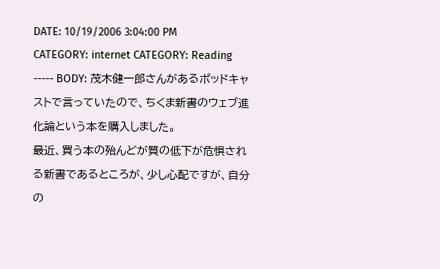DATE: 10/19/2006 3:04:00 PM CATEGORY: internet CATEGORY: Reading ----- BODY: 茂木健一郎さんがあるポッドキャストで言っていたので、ちくま新書のウェブ進化論という本を購入しました。
最近、買う本の殆んどが質の低下が危惧される新書であるところが、少し心配ですが、自分の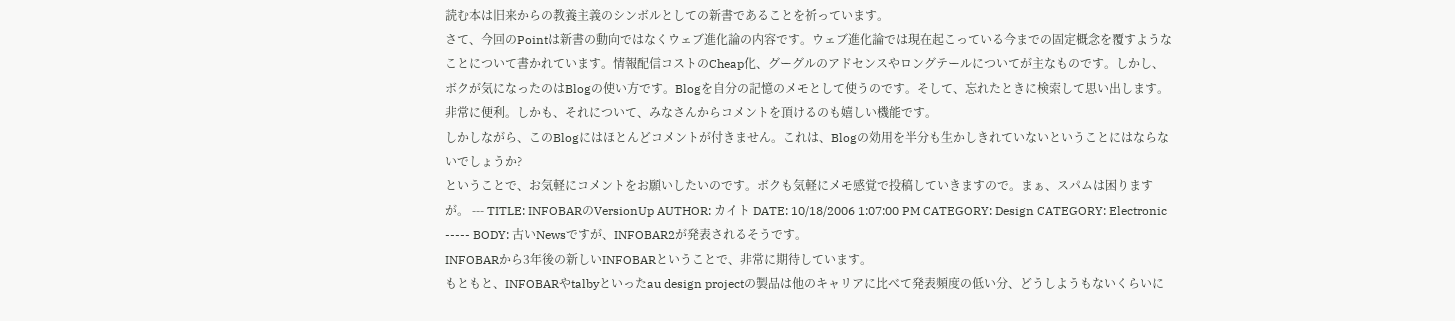読む本は旧来からの教養主義のシンボルとしての新書であることを祈っています。
さて、今回のPointは新書の動向ではなくウェブ進化論の内容です。ウェブ進化論では現在起こっている今までの固定概念を覆すようなことについて書かれています。情報配信コストのCheap化、グーグルのアドセンスやロングテールについてが主なものです。しかし、ボクが気になったのはBlogの使い方です。Blogを自分の記憶のメモとして使うのです。そして、忘れたときに検索して思い出します。非常に便利。しかも、それについて、みなさんからコメントを頂けるのも嬉しい機能です。
しかしながら、このBlogにはほとんどコメントが付きません。これは、Blogの効用を半分も生かしきれていないということにはならないでしょうか?
ということで、お気軽にコメントをお願いしたいのです。ボクも気軽にメモ感覚で投稿していきますので。まぁ、スパムは困りますが。 --- TITLE: INFOBARのVersionUp AUTHOR: カイト DATE: 10/18/2006 1:07:00 PM CATEGORY: Design CATEGORY: Electronic ----- BODY: 古いNewsですが、INFOBAR2が発表されるそうです。
INFOBARから3年後の新しいINFOBARということで、非常に期待しています。
もともと、INFOBARやtalbyといったau design projectの製品は他のキャリアに比べて発表頻度の低い分、どうしようもないくらいに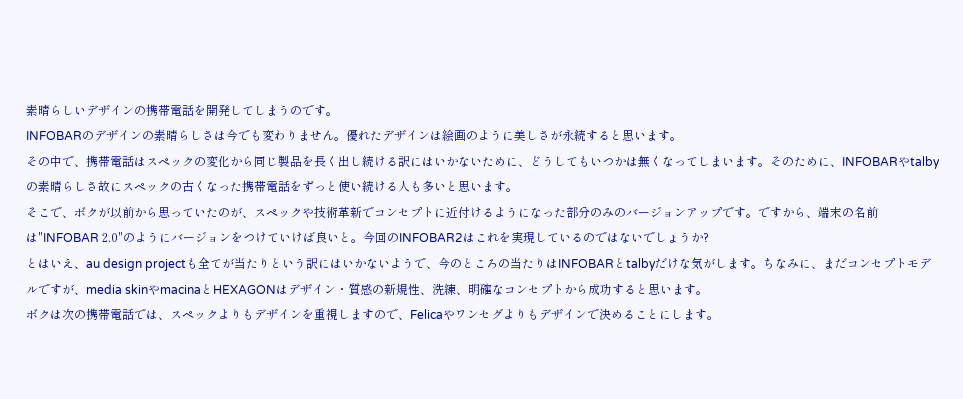素晴らしいデザインの携帯電話を開発してしまうのです。
INFOBARのデザインの素晴らしさは今でも変わりません。優れたデザインは絵画のように美しさが永続すると思います。
その中で、携帯電話はスペックの変化から同じ製品を長く出し続ける訳にはいかないために、どうしてもいつかは無くなってしまいます。そのために、INFOBARやtalbyの素晴らしさ故にスペックの古くなった携帯電話をずっと使い続ける人も多いと思います。
そこで、ボクが以前から思っていたのが、スペックや技術革新でコンセプトに近付けるようになった部分のみのバージョンアップです。ですから、端末の名前は"INFOBAR 2.0"のようにバージョンをつけていけば良いと。今回のINFOBAR2はこれを実現しているのではないでしょうか?
とはいえ、au design projectも全てが当たりという訳にはいかないようで、今のところの当たりはINFOBARとtalbyだけな気がします。ちなみに、まだコンセプトモデルですが、media skinやmacinaとHEXAGONはデザイン・質感の新規性、洗練、明確なコンセプトから成功すると思います。
ボクは次の携帯電話では、スペックよりもデザインを重視しますので、Felicaやワンセグよりもデザインで決めることにします。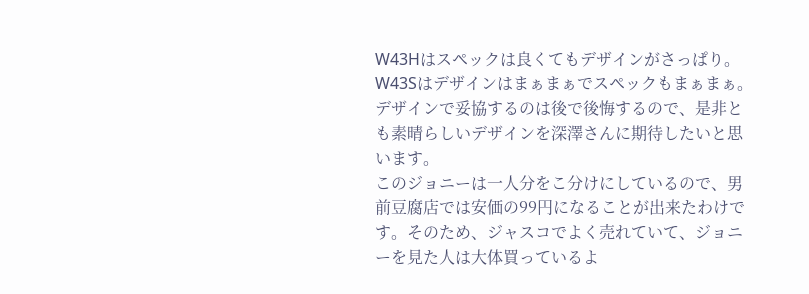W43Hはスペックは良くてもデザインがさっぱり。W43Sはデザインはまぁまぁでスペックもまぁまぁ。デザインで妥協するのは後で後悔するので、是非とも素晴らしいデザインを深澤さんに期待したいと思います。
このジョニーは一人分をこ分けにしているので、男前豆腐店では安価の99円になることが出来たわけです。そのため、ジャスコでよく売れていて、ジョニーを見た人は大体買っているよ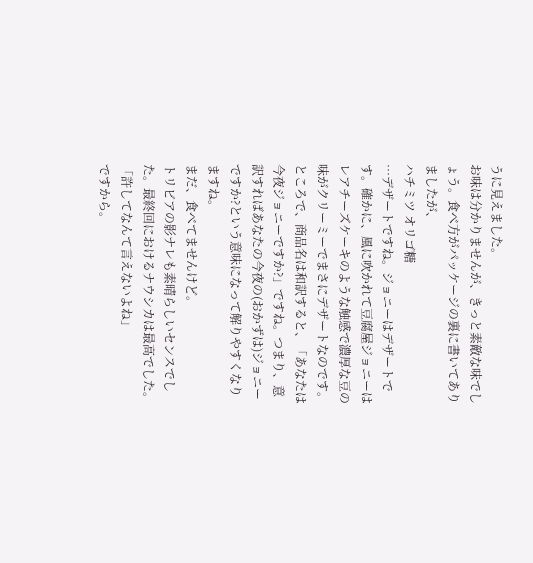うに見えました。
お味は分かりませんが、きっと素敵な味でしょう。食べ方がパッケージの裏に書いてありましたが、
ハチミツ オリゴ糖
…デザートですね。ジョニーはデザートです。確かに、風に吹かれて豆腐屋ジョニーはレアチーズケーキのような触感で濃厚な豆の味がクリーミーでまさにデザートなのです。
ところで、商品名は和訳すると、「あなたは今夜ジョニーですか?」ですね。つまり、意訳すればあなたの今夜の(おかずは)ジョニーですか?という意味になって解りやすくなりますね。
まだ、食べてませんけど。
トリビアの影ナレも素晴らしいセンスでした。最終回におけるナウシカは最高でした。
「許してなんて言えないよね」
ですから。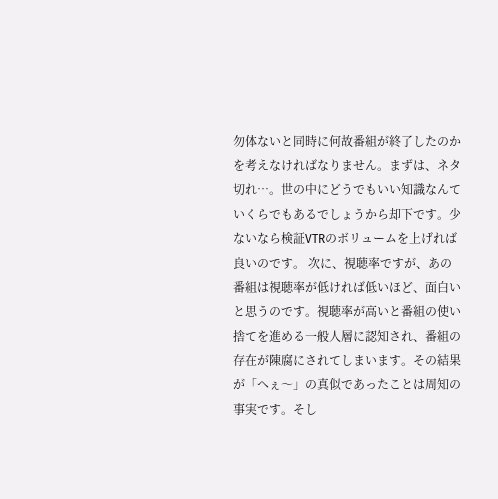勿体ないと同時に何故番組が終了したのかを考えなければなりません。まずは、ネタ切れ…。世の中にどうでもいい知識なんていくらでもあるでしょうから却下です。少ないなら検証VTRのボリュームを上げれば良いのです。 次に、視聴率ですが、あの番組は視聴率が低ければ低いほど、面白いと思うのです。視聴率が高いと番組の使い捨てを進める一般人層に認知され、番組の存在が陳腐にされてしまいます。その結果が「へぇ〜」の真似であったことは周知の事実です。そし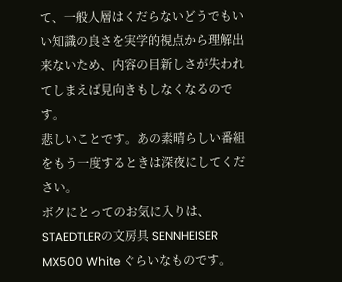て、一般人層はくだらないどうでもいい知識の良さを実学的視点から理解出来ないため、内容の目新しさが失われてしまえば見向きもしなくなるのです。
悲しいことです。あの素晴らしい番組をもう一度するときは深夜にしてください。
ボクにとってのお気に入りは、 STAEDTLERの文房具 SENNHEISER MX500 White ぐらいなものです。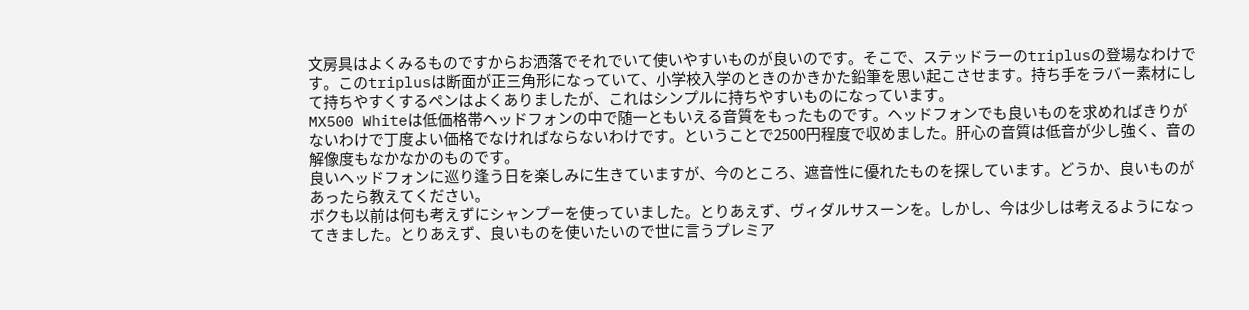文房具はよくみるものですからお洒落でそれでいて使いやすいものが良いのです。そこで、ステッドラーのtriplusの登場なわけです。このtriplusは断面が正三角形になっていて、小学校入学のときのかきかた鉛筆を思い起こさせます。持ち手をラバー素材にして持ちやすくするペンはよくありましたが、これはシンプルに持ちやすいものになっています。
MX500 Whiteは低価格帯ヘッドフォンの中で随一ともいえる音質をもったものです。ヘッドフォンでも良いものを求めればきりがないわけで丁度よい価格でなければならないわけです。ということで2500円程度で収めました。肝心の音質は低音が少し強く、音の解像度もなかなかのものです。
良いヘッドフォンに巡り逢う日を楽しみに生きていますが、今のところ、遮音性に優れたものを探しています。どうか、良いものがあったら教えてください。
ボクも以前は何も考えずにシャンプーを使っていました。とりあえず、ヴィダルサスーンを。しかし、今は少しは考えるようになってきました。とりあえず、良いものを使いたいので世に言うプレミア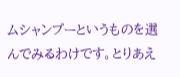ムシャンプーというものを選んでみるわけです。とりあえ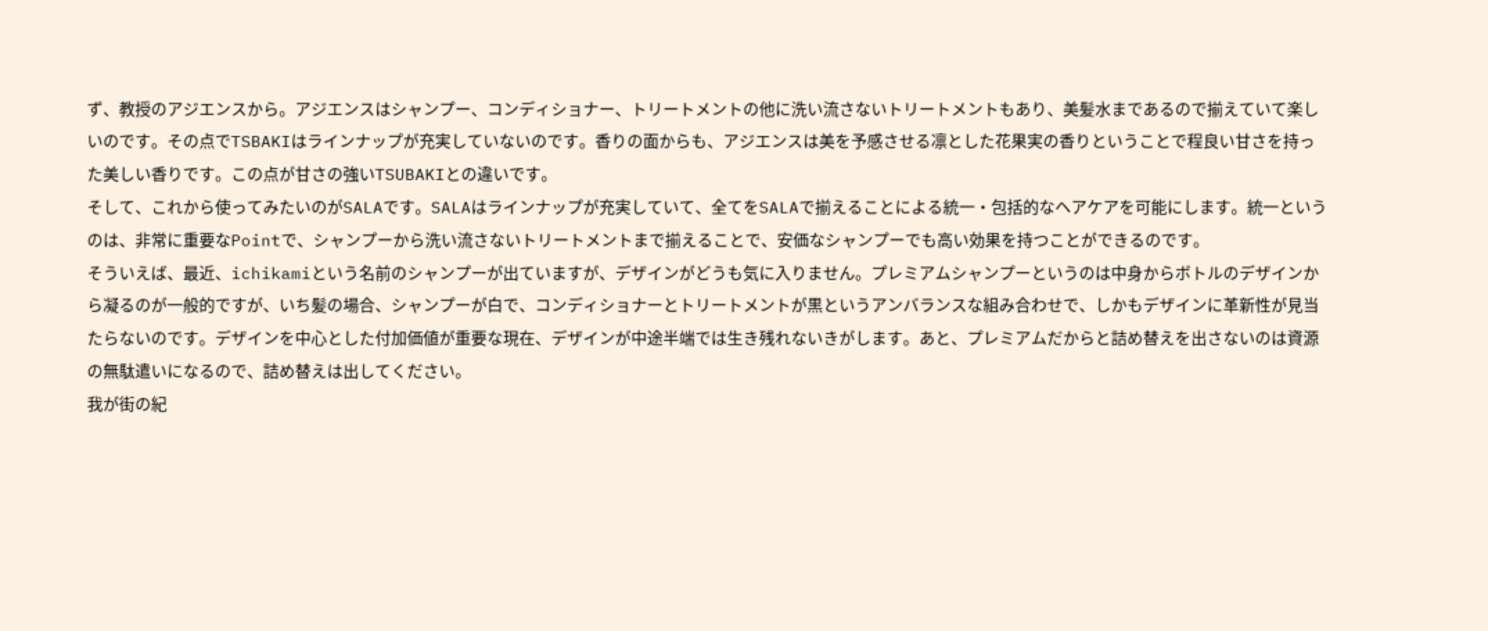ず、教授のアジエンスから。アジエンスはシャンプー、コンディショナー、トリートメントの他に洗い流さないトリートメントもあり、美髪水まであるので揃えていて楽しいのです。その点でTSBAKIはラインナップが充実していないのです。香りの面からも、アジエンスは美を予感させる凛とした花果実の香りということで程良い甘さを持った美しい香りです。この点が甘さの強いTSUBAKIとの違いです。
そして、これから使ってみたいのがSALAです。SALAはラインナップが充実していて、全てをSALAで揃えることによる統一・包括的なヘアケアを可能にします。統一というのは、非常に重要なPointで、シャンプーから洗い流さないトリートメントまで揃えることで、安価なシャンプーでも高い効果を持つことができるのです。
そういえば、最近、ichikamiという名前のシャンプーが出ていますが、デザインがどうも気に入りません。プレミアムシャンプーというのは中身からボトルのデザインから凝るのが一般的ですが、いち髪の場合、シャンプーが白で、コンディショナーとトリートメントが黒というアンバランスな組み合わせで、しかもデザインに革新性が見当たらないのです。デザインを中心とした付加価値が重要な現在、デザインが中途半端では生き残れないきがします。あと、プレミアムだからと詰め替えを出さないのは資源の無駄遣いになるので、詰め替えは出してください。
我が街の紀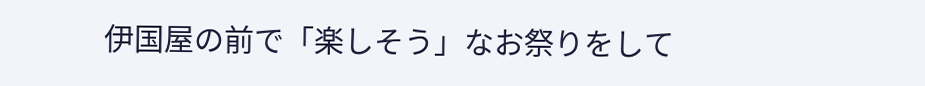伊国屋の前で「楽しそう」なお祭りをして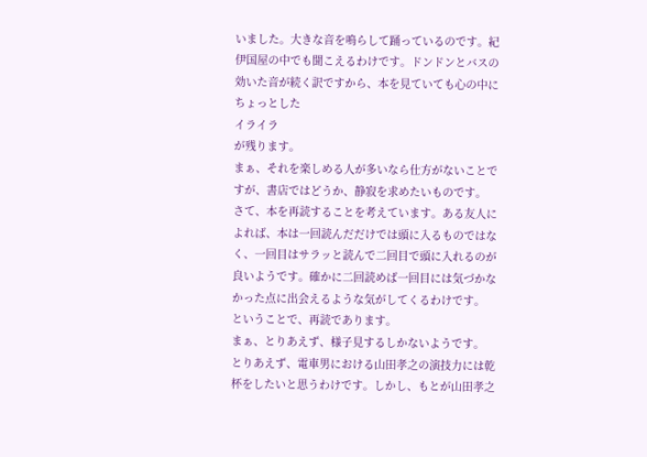いました。大きな音を鳴らして踊っているのです。紀伊国屋の中でも聞こえるわけです。ドンドンとバスの効いた音が続く訳ですから、本を見ていても心の中にちょっとした
イライラ
が残ります。
まぁ、それを楽しめる人が多いなら仕方がないことですが、書店ではどうか、静寂を求めたいものです。
さて、本を再読することを考えています。ある友人によれば、本は一回読んだだけでは頭に入るものではなく、一回目はサラッと読んで二回目で頭に入れるのが良いようです。確かに二回読めば一回目には気づかなかった点に出会えるような気がしてくるわけです。
ということで、再読であります。
まぁ、とりあえず、様子見するしかないようです。
とりあえず、電車男における山田孝之の演技力には乾杯をしたいと思うわけです。しかし、もとが山田孝之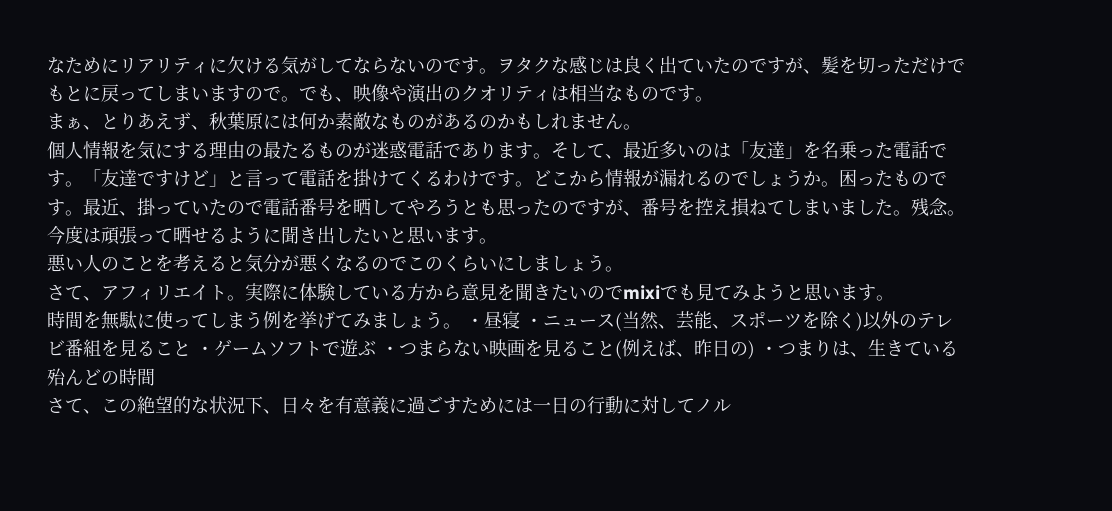なためにリアリティに欠ける気がしてならないのです。ヲタクな感じは良く出ていたのですが、髪を切っただけでもとに戻ってしまいますので。でも、映像や演出のクオリティは相当なものです。
まぁ、とりあえず、秋葉原には何か素敵なものがあるのかもしれません。
個人情報を気にする理由の最たるものが迷惑電話であります。そして、最近多いのは「友達」を名乗った電話です。「友達ですけど」と言って電話を掛けてくるわけです。どこから情報が漏れるのでしょうか。困ったものです。最近、掛っていたので電話番号を晒してやろうとも思ったのですが、番号を控え損ねてしまいました。残念。今度は頑張って晒せるように聞き出したいと思います。
悪い人のことを考えると気分が悪くなるのでこのくらいにしましょう。
さて、アフィリエイト。実際に体験している方から意見を聞きたいのでmixiでも見てみようと思います。
時間を無駄に使ってしまう例を挙げてみましょう。 ・昼寝 ・ニュース(当然、芸能、スポーツを除く)以外のテレビ番組を見ること ・ゲームソフトで遊ぶ ・つまらない映画を見ること(例えば、昨日の) ・つまりは、生きている殆んどの時間
さて、この絶望的な状況下、日々を有意義に過ごすためには一日の行動に対してノル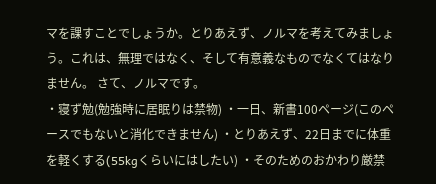マを課すことでしょうか。とりあえず、ノルマを考えてみましょう。これは、無理ではなく、そして有意義なものでなくてはなりません。 さて、ノルマです。
・寝ず勉(勉強時に居眠りは禁物) ・一日、新書100ページ(このペースでもないと消化できません) ・とりあえず、22日までに体重を軽くする(55kgくらいにはしたい) ・そのためのおかわり厳禁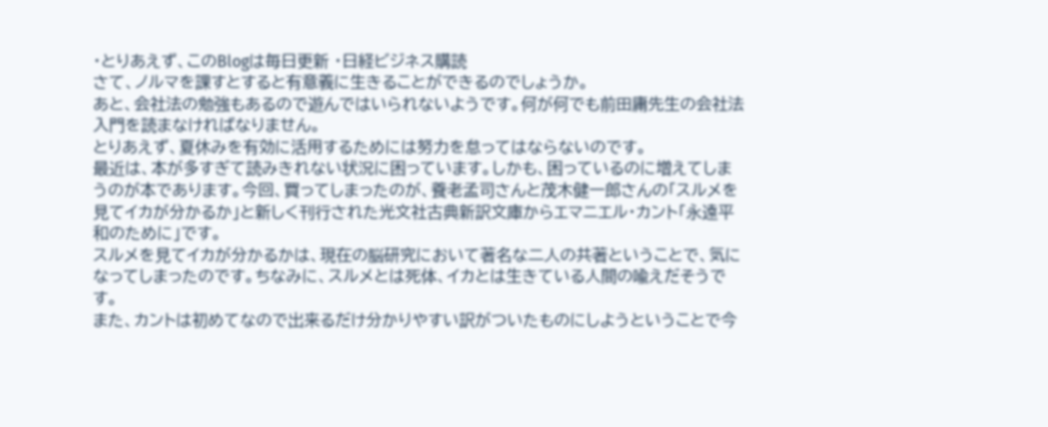・とりあえず、このBlogは毎日更新 ・日経ビジネス購読
さて、ノルマを課すとすると有意義に生きることができるのでしょうか。
あと、会社法の勉強もあるので遊んではいられないようです。何が何でも前田庸先生の会社法入門を読まなければなりません。
とりあえず、夏休みを有効に活用するためには努力を怠ってはならないのです。
最近は、本が多すぎて読みきれない状況に困っています。しかも、困っているのに増えてしまうのが本であります。今回、買ってしまったのが、養老孟司さんと茂木健一郎さんの「スルメを見てイカが分かるか」と新しく刊行された光文社古典新訳文庫からエマニエル・カント「永遠平和のために」です。
スルメを見てイカが分かるかは、現在の脳研究において著名な二人の共著ということで、気になってしまったのです。ちなみに、スルメとは死体、イカとは生きている人間の喩えだそうです。
また、カントは初めてなので出来るだけ分かりやすい訳がついたものにしようということで今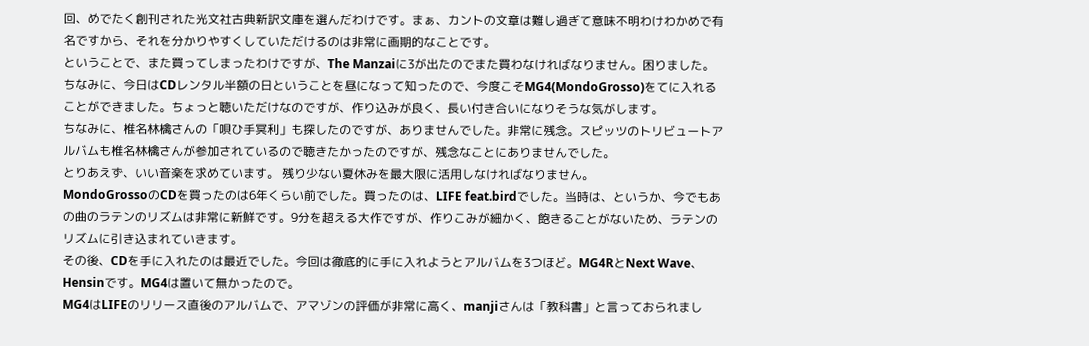回、めでたく創刊された光文社古典新訳文庫を選んだわけです。まぁ、カントの文章は難し過ぎて意味不明わけわかめで有名ですから、それを分かりやすくしていただけるのは非常に画期的なことです。
ということで、また買ってしまったわけですが、The Manzaiに3が出たのでまた買わなければなりません。困りました。
ちなみに、今日はCDレンタル半額の日ということを昼になって知ったので、今度こそMG4(MondoGrosso)をてに入れることができました。ちょっと聴いただけなのですが、作り込みが良く、長い付き合いになりそうな気がします。
ちなみに、椎名林檎さんの「唄ひ手冥利」も探したのですが、ありませんでした。非常に残念。スピッツのトリビュートアルバムも椎名林檎さんが参加されているので聴きたかったのですが、残念なことにありませんでした。
とりあえず、いい音楽を求めています。 残り少ない夏休みを最大限に活用しなければなりません。
MondoGrossoのCDを買ったのは6年くらい前でした。買ったのは、LIFE feat.birdでした。当時は、というか、今でもあの曲のラテンのリズムは非常に新鮮です。9分を超える大作ですが、作りこみが細かく、飽きることがないため、ラテンのリズムに引き込まれていきます。
その後、CDを手に入れたのは最近でした。今回は徹底的に手に入れようとアルバムを3つほど。MG4RとNext Wave、Hensinです。MG4は置いて無かったので。
MG4はLIFEのリリース直後のアルバムで、アマゾンの評価が非常に高く、manjiさんは「教科書」と言っておられまし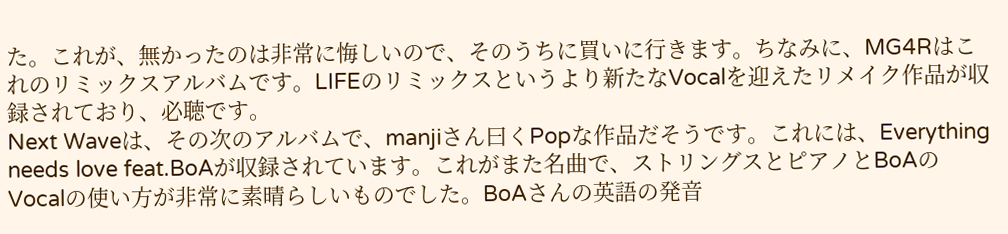た。これが、無かったのは非常に悔しいので、そのうちに買いに行きます。ちなみに、MG4Rはこれのリミックスアルバムです。LIFEのリミックスというより新たなVocalを迎えたリメイク作品が収録されており、必聴です。
Next Waveは、その次のアルバムで、manjiさん曰くPopな作品だそうです。これには、Everything needs love feat.BoAが収録されています。これがまた名曲で、ストリングスとピアノとBoAのVocalの使い方が非常に素晴らしいものでした。BoAさんの英語の発音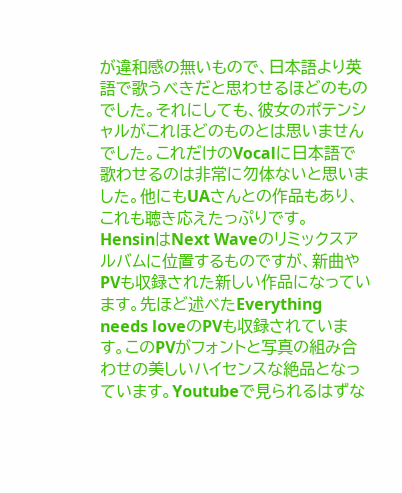が違和感の無いもので、日本語より英語で歌うべきだと思わせるほどのものでした。それにしても、彼女のポテンシャルがこれほどのものとは思いませんでした。これだけのVocalに日本語で歌わせるのは非常に勿体ないと思いました。他にもUAさんとの作品もあり、これも聴き応えたっぷりです。
HensinはNext Waveのリミックスアルバムに位置するものですが、新曲やPVも収録された新しい作品になっています。先ほど述べたEverything needs loveのPVも収録されています。このPVがフォントと写真の組み合わせの美しいハイセンスな絶品となっています。Youtubeで見られるはずな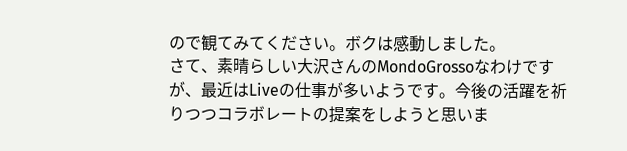ので観てみてください。ボクは感動しました。
さて、素晴らしい大沢さんのMondoGrossoなわけですが、最近はLiveの仕事が多いようです。今後の活躍を祈りつつコラボレートの提案をしようと思いま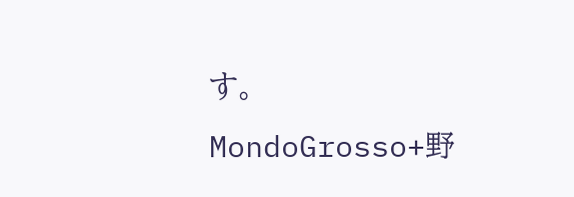す。
MondoGrosso+野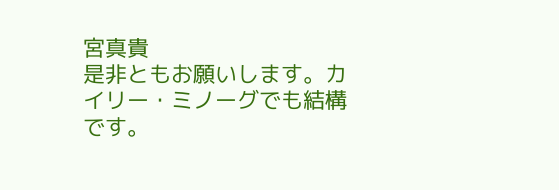宮真貴
是非ともお願いします。カイリー・ミノーグでも結構です。